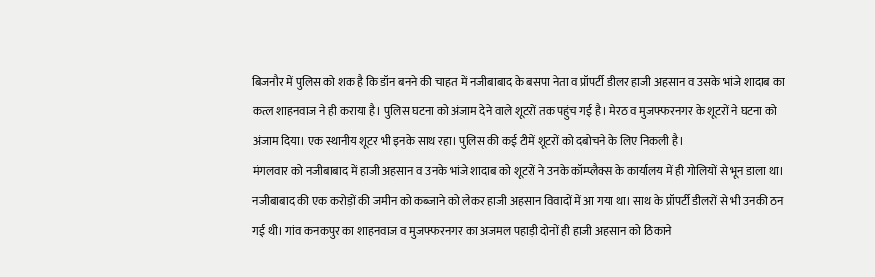बिजनौर में पुलिस को शक है कि डॉन बनने की चाहत में नजीबाबाद के बसपा नेता व प्रॉपर्टी डीलर हाजी अहसान व उसके भांजे शादाब का कत्ल शाहनवाज ने ही कराया है। पुलिस घटना को अंजाम देने वाले शूटरों तक पहुंच गई है। मेरठ व मुजफ्फरनगर के शूटरों ने घटना को अंजाम दिया। एक स्थानीय शूटर भी इनके साथ रहा। पुलिस की कई टीमें शूटरों को दबोचने के लिए निकली है।
मंगलवार को नजीबाबाद में हाजी अहसान व उनके भांजे शादाब को शूटरों ने उनके कॉम्प्लैक्स के कार्यालय में ही गोलियों से भून डाला था। नजीबाबाद की एक करोड़ों की जमीन को कब्जाने को लेकर हाजी अहसान विवादों में आ गया था। साथ के प्रॉपर्टी डीलरों से भी उनकी ठन गई थी। गांव कनकपुर का शाहनवाज व मुजफ्फरनगर का अजमल पहाड़ी दोनों ही हाजी अहसान को ठिकाने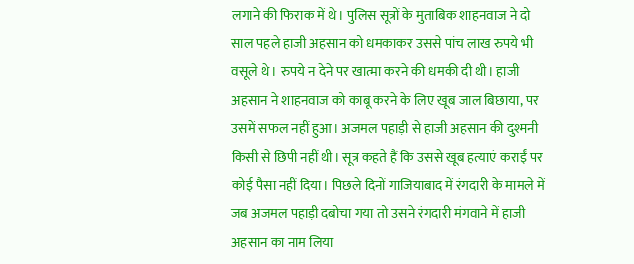लगाने की फिराक में थे। पुलिस सूत्रों के मुताबिक शाहनवाज ने दो साल पहले हाजी अहसान को धमकाकर उससे पांच लाख रुपये भी वसूले थे। रुपये न देने पर खात्मा करने की धमकी दी थी। हाजी अहसान ने शाहनवाज को काबू करने के लिए खूब जाल बिछाया, पर उसमें सफल नहीं हुआ। अजमल पहाड़ी से हाजी अहसान की दुश्मनी किसी से छिपी नहीं थी। सूत्र कहते हैं कि उससे खूब हत्याएं कराईं पर कोई पैसा नहीं दिया। पिछले दिनों गाजियाबाद में रंगदारी के मामले में जब अजमल पहाड़ी दबोचा गया तो उसने रंगदारी मंगवाने में हाजी अहसान का नाम लिया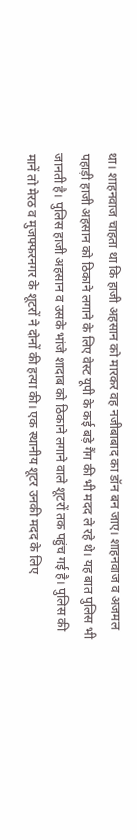था। शाहनवाज चाहता था कि हाजी अहसान को मारकर वह नजीबाबाद का डॉन बन जाए। शाहनवाज व अजमल पहाड़ी हाजी अहसान को ठिकाने लगाने के लिए वेस्ट यूपी के कई बड़े गैंग की भी मदद ले रहे थे। यह बात पुलिस भी जानती है। पुलिस हाजी अहसान व उसके भांजे शादाब को ठिकाने लगाने वाले शूटरों तक पहुंच गई है। पुलिस की मानें तो मेरठ व मुजफ्फरनगर के शूटरों ने दोनों की हत्या की। एक स्थानीय शूटर उनकी मदद के लिए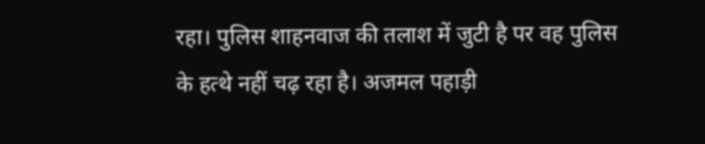रहा। पुलिस शाहनवाज की तलाश में जुटी है पर वह पुलिस के हत्थे नहीं चढ़ रहा है। अजमल पहाड़ी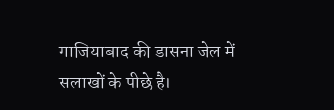गाजियाबाद की डासना जेल में सलाखों के पीछे है।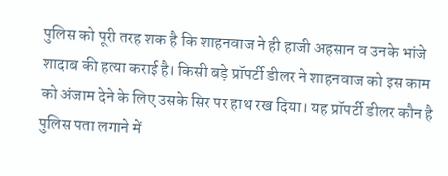पुलिस को पूरी तरह शक है कि शाहनवाज ने ही हाजी अहसान व उनके भांजे शादाब की हत्या कराई है। किसी बड़े प्रॉपर्टी डीलर ने शाहनवाज को इस काम को अंजाम देने के लिए उसके सिर पर हाथ रख दिया। यह प्रॉपर्टी डीलर कौन है पुलिस पता लगाने में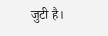जुटी है।